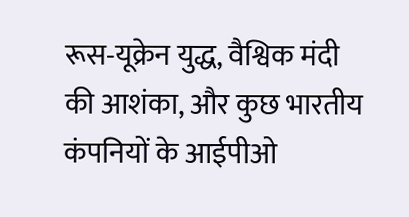रूस-यूक्रेन युद्ध, वैश्विक मंदी की आशंका, और कुछ भारतीय कंपनियों के आईपीओ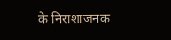के निराशाजनक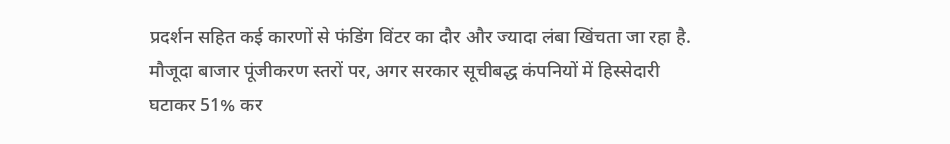प्रदर्शन सहित कई कारणों से फंडिंग विंटर का दौर और ज्यादा लंबा खिंचता जा रहा है.
मौजूदा बाजार पूंजीकरण स्तरों पर, अगर सरकार सूचीबद्ध कंपनियों में हिस्सेदारी घटाकर 51% कर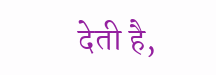देती है,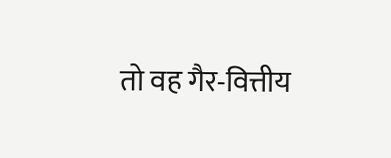तो वह गैर-वित्तीय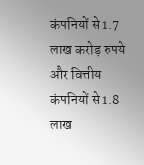कंपनियों से 1.7 लाख करोड़ रुपये और वित्तीय कंपनियों से 1.8 लाख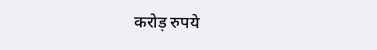करोड़ रुपये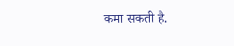कमा सकती है.